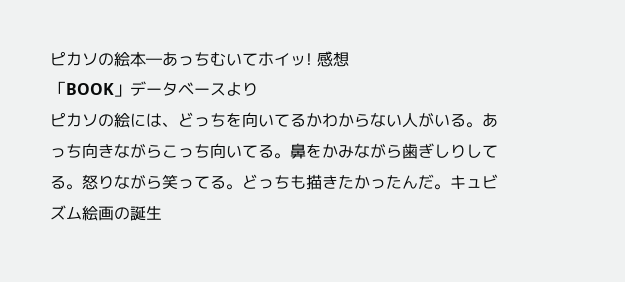ピカソの絵本―あっちむいてホイッ! 感想
「BOOK」データベースより
ピカソの絵には、どっちを向いてるかわからない人がいる。あっち向きながらこっち向いてる。鼻をかみながら歯ぎしりしてる。怒りながら笑ってる。どっちも描きたかったんだ。キュビズム絵画の誕生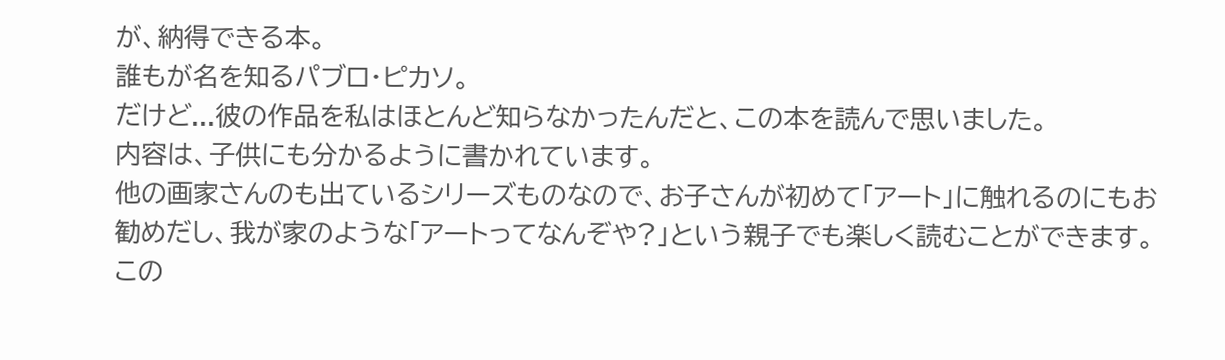が、納得できる本。
誰もが名を知るパブロ・ピカソ。
だけど...彼の作品を私はほとんど知らなかったんだと、この本を読んで思いました。
内容は、子供にも分かるように書かれています。
他の画家さんのも出ているシリーズものなので、お子さんが初めて「アート」に触れるのにもお勧めだし、我が家のような「アートってなんぞや?」という親子でも楽しく読むことができます。
この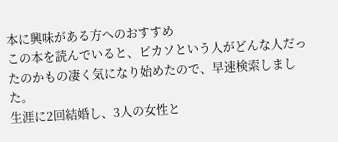本に興味がある方へのおすすめ
この本を読んでいると、ピカソという人がどんな人だったのかもの凄く気になり始めたので、早速検索しました。
生涯に2回結婚し、3人の女性と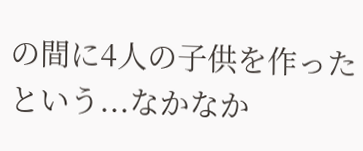の間に4人の子供を作ったという...なかなか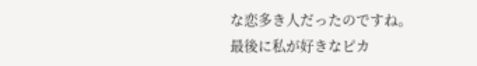な恋多き人だったのですね。
最後に私が好きなピカ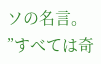ソの名言。
”すべては奇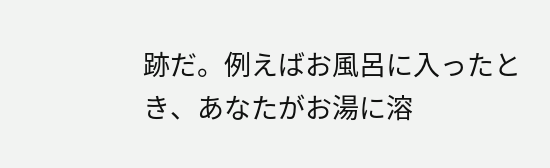跡だ。例えばお風呂に入ったとき、あなたがお湯に溶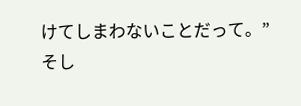けてしまわないことだって。”
そし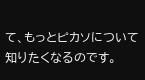て、もっとピカソについて知りたくなるのです。